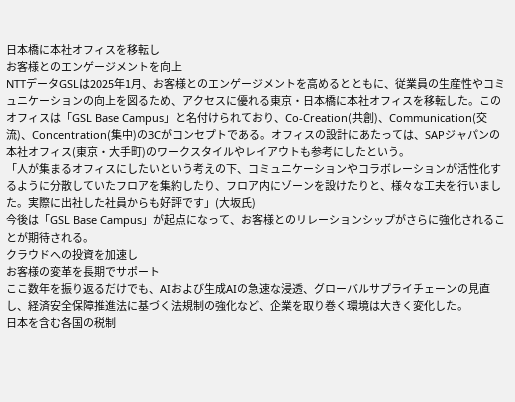日本橋に本社オフィスを移転し
お客様とのエンゲージメントを向上
NTTデータGSLは2025年1月、お客様とのエンゲージメントを高めるとともに、従業員の生産性やコミュニケーションの向上を図るため、アクセスに優れる東京・日本橋に本社オフィスを移転した。このオフィスは「GSL Base Campus」と名付けられており、Co-Creation(共創)、Communication(交流)、Concentration(集中)の3Cがコンセプトである。オフィスの設計にあたっては、SAPジャパンの本社オフィス(東京・大手町)のワークスタイルやレイアウトも参考にしたという。
「人が集まるオフィスにしたいという考えの下、コミュニケーションやコラボレーションが活性化するように分散していたフロアを集約したり、フロア内にゾーンを設けたりと、様々な工夫を行いました。実際に出社した社員からも好評です」(大坂氏)
今後は「GSL Base Campus」が起点になって、お客様とのリレーションシップがさらに強化されることが期待される。
クラウドへの投資を加速し
お客様の変革を長期でサポート
ここ数年を振り返るだけでも、AIおよび生成AIの急速な浸透、グローバルサプライチェーンの見直し、経済安全保障推進法に基づく法規制の強化など、企業を取り巻く環境は大きく変化した。
日本を含む各国の税制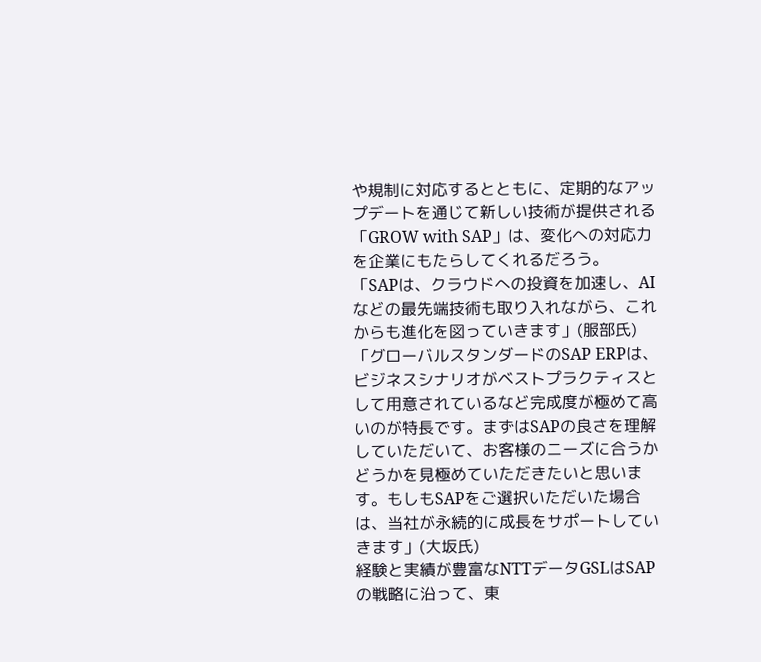や規制に対応するとともに、定期的なアップデートを通じて新しい技術が提供される「GROW with SAP」は、変化への対応力を企業にもたらしてくれるだろう。
「SAPは、クラウドへの投資を加速し、AIなどの最先端技術も取り入れながら、これからも進化を図っていきます」(服部氏)
「グローバルスタンダードのSAP ERPは、ビジネスシナリオがベストプラクティスとして用意されているなど完成度が極めて高いのが特長です。まずはSAPの良さを理解していただいて、お客様のニーズに合うかどうかを見極めていただきたいと思います。もしもSAPをご選択いただいた場合は、当社が永続的に成長をサポートしていきます」(大坂氏)
経験と実績が豊富なNTTデータGSLはSAPの戦略に沿って、東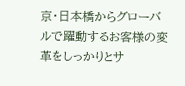京・日本橋からグローバルで躍動するお客様の変革をしっかりとサ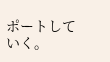ポートしていく。